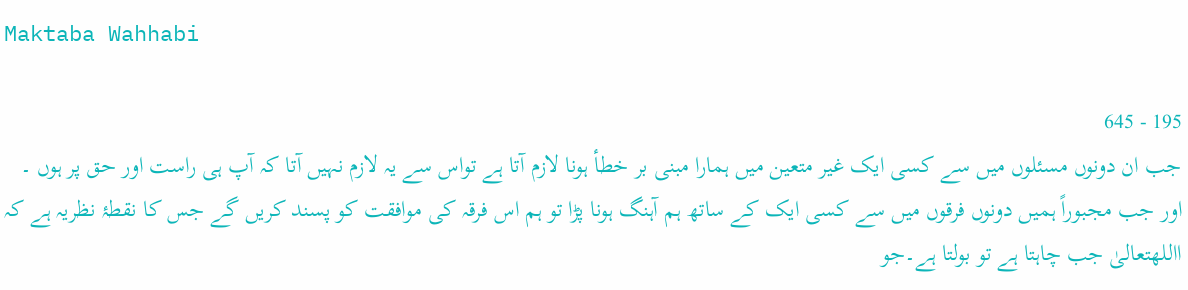Maktaba Wahhabi

195 - 645
جب ان دونوں مسئلوں میں سے کسی ایک غیر متعین میں ہمارا مبنی بر خطأ ہونا لازم آتا ہے تواس سے یہ لازم نہیں آتا کہ آپ ہی راست اور حق پر ہوں ۔ اور جب مجبوراً ہمیں دونوں فرقوں میں سے کسی ایک کے ساتھ ہم آہنگ ہونا پڑا تو ہم اس فرقہ کی موافقت کو پسند کریں گے جس کا نقطۂ نظریہ ہے کہ االلهتعالیٰ جب چاہتا ہے تو بولتا ہے۔جو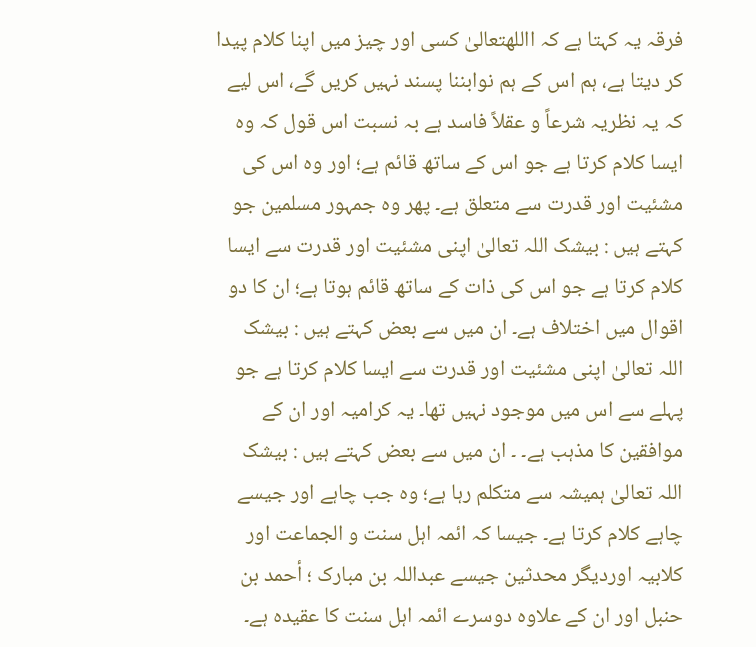فرقہ یہ کہتا ہے کہ االلهتعالیٰ کسی اور چیز میں اپنا کلام پیدا کر دیتا ہے، ہم اس کے ہم نوابننا پسند نہیں کریں گے، اس لیے کہ یہ نظریہ شرعاً و عقلاً فاسد ہے بہ نسبت اس قول کہ وہ ایسا کلام کرتا ہے جو اس کے ساتھ قائم ہے؛ اور وہ اس کی مشئیت اور قدرت سے متعلق ہے۔ پھر وہ جمہور مسلمین جو کہتے ہیں : بیشک اللہ تعالیٰ اپنی مشئیت اور قدرت سے ایسا کلام کرتا ہے جو اس کی ذات کے ساتھ قائم ہوتا ہے؛ ان کا دو اقوال میں اختلاف ہے۔ ان میں سے بعض کہتے ہیں : بیشک اللہ تعالیٰ اپنی مشئیت اور قدرت سے ایسا کلام کرتا ہے جو پہلے سے اس میں موجود نہیں تھا۔ یہ کرامیہ اور ان کے موافقین کا مذہب ہے۔ ۔ ان میں سے بعض کہتے ہیں : بیشک اللہ تعالیٰ ہمیشہ سے متکلم رہا ہے؛ وہ جب چاہے اور جیسے چاہے کلام کرتا ہے۔ جیسا کہ ائمہ اہل سنت و الجماعت اور کلابیہ اوردیگر محدثین جیسے عبداللہ بن مبارک ؛ أحمد بن حنبل اور ان کے علاوہ دوسرے ائمہ اہل سنت کا عقیدہ ہے۔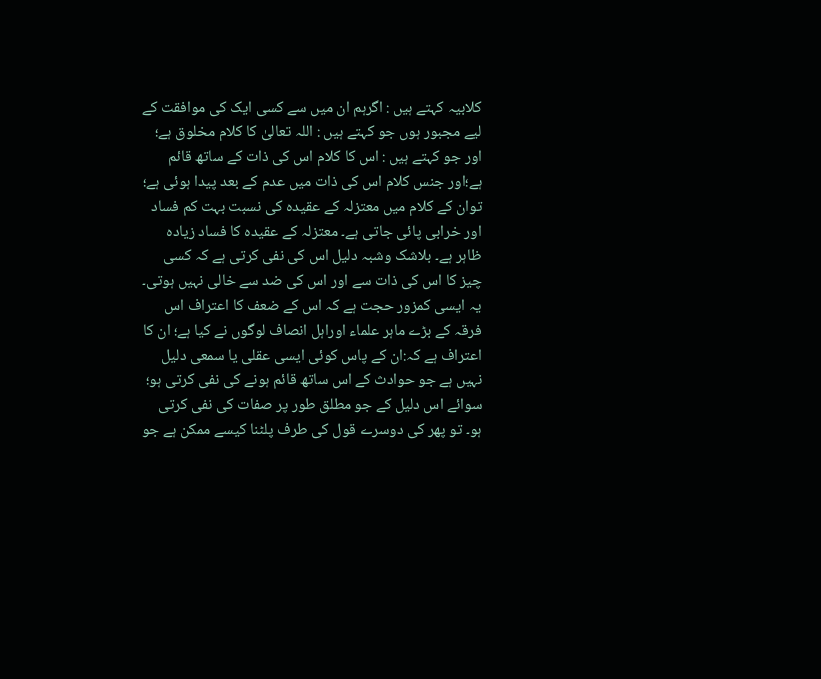کلابیہ کہتے ہیں : اگرہم ان میں سے کسی ایک کی موافقت کے لیے مجبور ہوں جو کہتے ہیں : اللہ تعالیٰ کا کلام مخلوق ہے؛ اور جو کہتے ہیں : اس کا کلام اس کی ذات کے ساتھ قائم ہے؛اور جنس کلام اس کی ذات میں عدم کے بعد پیدا ہوئی ہے؛ توان کے کلام میں معتزلہ کے عقیدہ کی نسبت بہت کم فساد اور خرابی پائی جاتی ہے۔ معتزلہ کے عقیدہ کا فساد زیادہ ظاہر ہے۔ بلاشک وشبہ دلیل اس کی نفی کرتی ہے کہ کسی چیز کا اس کی ذات سے اور اس کی ضد سے خالی نہیں ہوتی۔ یہ ایسی کمزور حجت ہے کہ اس کے ضعف کا اعتراف اس فرقہ کے بڑے ماہر علماء اوراہل انصاف لوگوں نے کیا ہے؛ ان کا اعتراف ہے کہ:ان کے پاس کوئی ایسی عقلی یا سمعی دلیل نہیں ہے جو حوادث کے اس ساتھ قائم ہونے کی نفی کرتی ہو؛ سوائے اس دلیل کے جو مطلق طور پر صفات کی نفی کرتی ہو۔ تو پھر کی دوسرے قول کی طرف پلٹنا کیسے ممکن ہے جو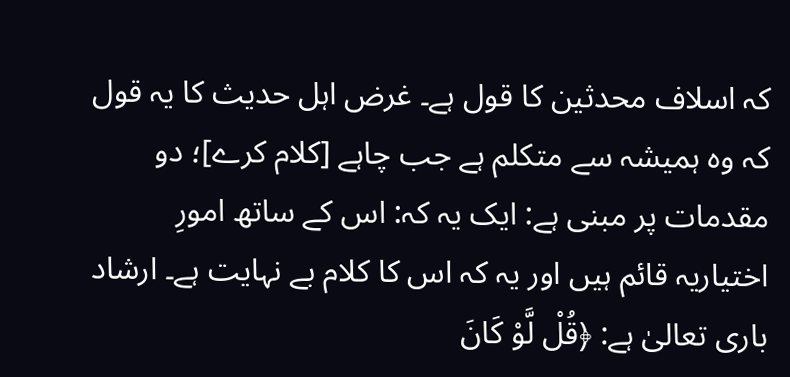کہ اسلاف محدثین کا قول ہے۔ غرض اہل حدیث کا یہ قول کہ وہ ہمیشہ سے متکلم ہے جب چاہے [کلام کرے]؛ دو مقدمات پر مبنی ہے: ایک یہ کہ: اس کے ساتھ امورِ اختیاریہ قائم ہیں اور یہ کہ اس کا کلام بے نہایت ہے۔ ارشاد باری تعالیٰ ہے: ﴿قُلْ لَّوْ کَانَ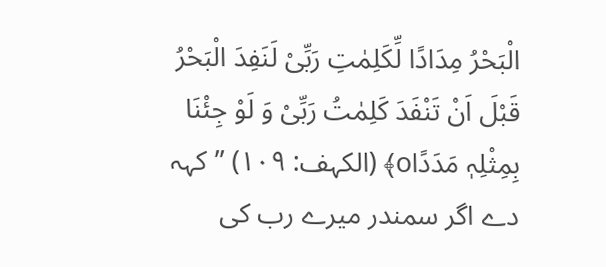الْبَحْرُ مِدَادًا لِّکَلِمٰتِ رَبِّیْ لَنَفِدَ الْبَحْرُ قَبْلَ اَنْ تَنْفَدَ کَلِمٰتُ رَبِّیْ وَ لَوْ جِئْنَا بِمِثْلِہٖ مَدَدًاo﴾ (الکہف: ۱۰۹) ’’کہہ دے اگر سمندر میرے رب کی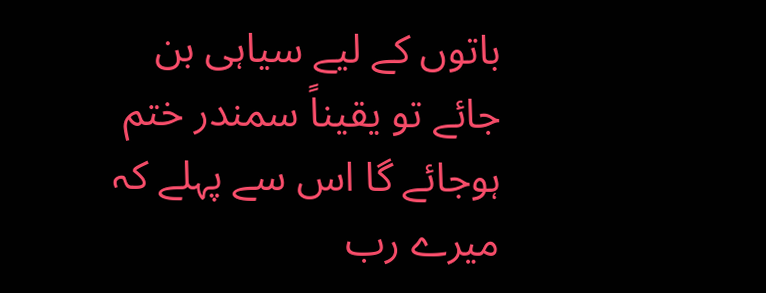باتوں کے لیے سیاہی بن جائے تو یقیناً سمندر ختم ہوجائے گا اس سے پہلے کہ میرے رب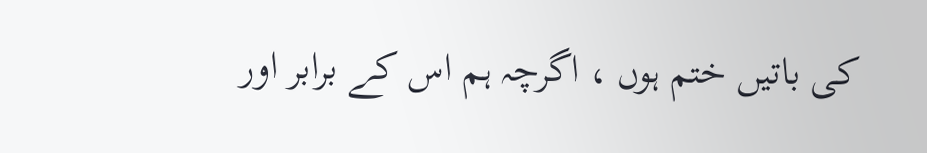کی باتیں ختم ہوں ، اگرچہ ہم اس کے برابر اور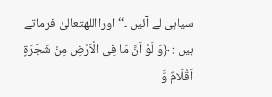سیاہی لے آئیں ۔‘‘ اورااللهتعالیٰ فرماتے ہیں : ﴿وَ لَوْ اَنَّ مَا فِی الْاَرْضِ مِنْ شَجَرَۃٍ اَقْلَامٌ وَّ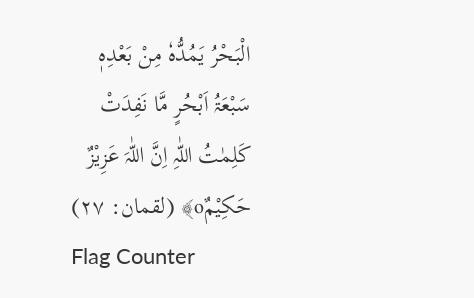الْبَحْرُ یَمُدُّہٗ مِنْ بَعْدِہٖ سَبْعَۃُ اَبْحُرٍ مَّا نَفِدَتْ کَلِمٰتُ اللّٰہِ اِنَّ اللّٰہَ عَزِیْزٌ حَکِیْمٌo﴾ (لقمان: ۲۷)
Flag Counter